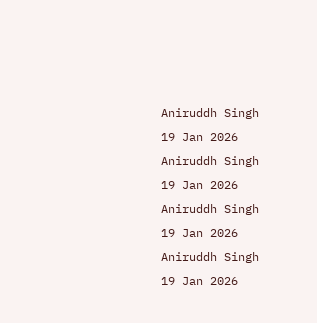Aniruddh Singh
19 Jan 2026
Aniruddh Singh
19 Jan 2026
Aniruddh Singh
19 Jan 2026
Aniruddh Singh
19 Jan 2026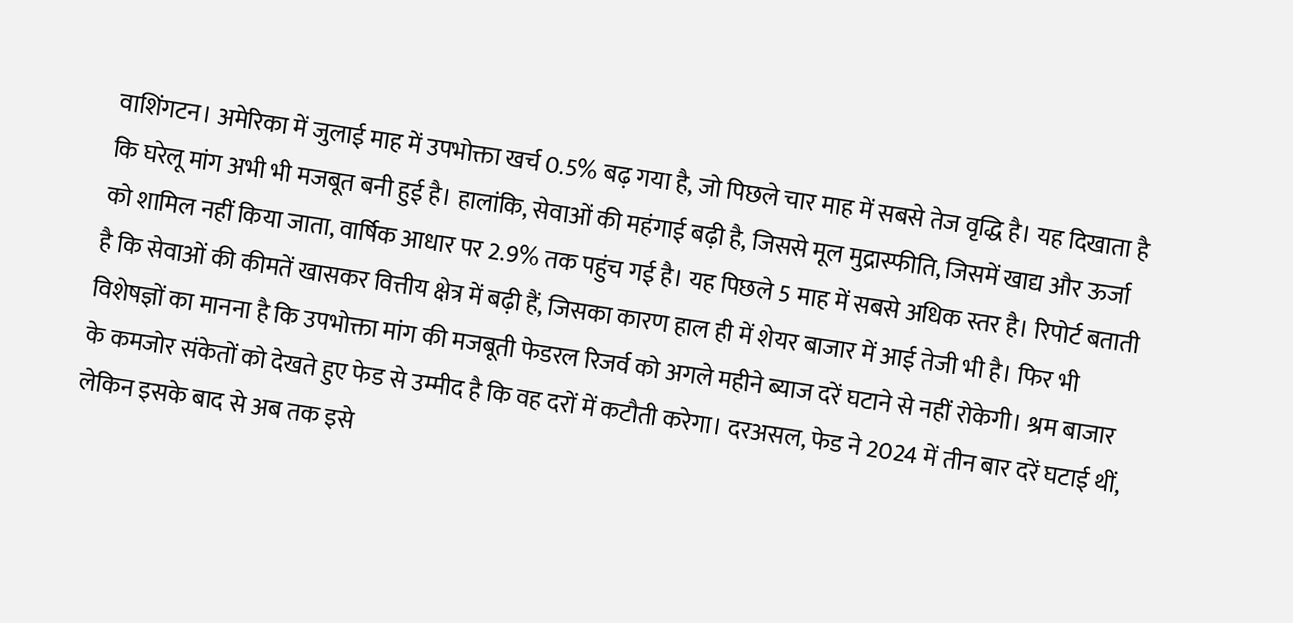वाशिंगटन। अमेरिका में जुलाई माह में उपभोक्ता खर्च 0.5% बढ़ गया है, जो पिछले चार माह में सबसे तेज वृद्धि है। यह दिखाता है कि घरेलू मांग अभी भी मजबूत बनी हुई है। हालांकि, सेवाओं की महंगाई बढ़ी है, जिससे मूल मुद्रास्फीति, जिसमें खाद्य और ऊर्जा को शामिल नहीं किया जाता, वार्षिक आधार पर 2.9% तक पहुंच गई है। यह पिछले 5 माह में सबसे अधिक स्तर है। रिपोर्ट बताती है कि सेवाओं की कीमतें खासकर वित्तीय क्षेत्र में बढ़ी हैं, जिसका कारण हाल ही में शेयर बाजार में आई तेजी भी है। फिर भी विशेषज्ञों का मानना है कि उपभोक्ता मांग की मजबूती फेडरल रिजर्व को अगले महीने ब्याज दरें घटाने से नहीं रोकेगी। श्रम बाजार के कमजोर संकेतों को देखते हुए फेड से उम्मीद है कि वह दरों में कटौती करेगा। दरअसल, फेड ने 2024 में तीन बार दरें घटाई थीं, लेकिन इसके बाद से अब तक इसे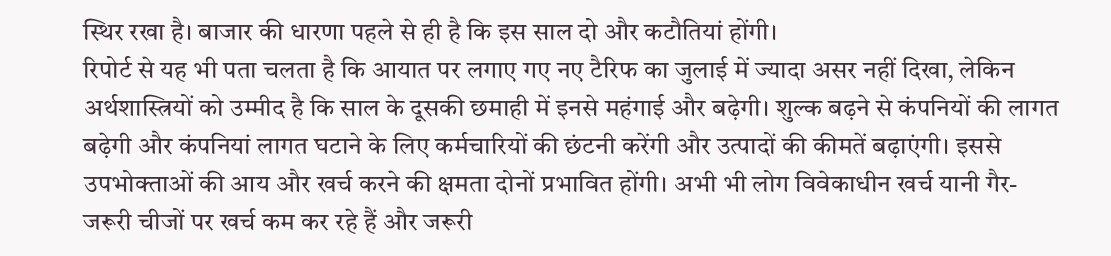स्थिर रखा है। बाजार की धारणा पहले से ही है कि इस साल दो और कटौतियां होंगी।
रिपोर्ट से यह भी पता चलता है कि आयात पर लगाए गए नए टैरिफ का जुलाई में ज्यादा असर नहीं दिखा, लेकिन अर्थशास्त्रियों को उम्मीद है कि साल के दूसकी छमाही में इनसे महंगाई और बढ़ेगी। शुल्क बढ़ने से कंपनियों की लागत बढ़ेगी और कंपनियां लागत घटाने के लिए कर्मचारियों की छंटनी करेंगी और उत्पादों की कीमतें बढ़ाएंगी। इससे उपभोक्ताओं की आय और खर्च करने की क्षमता दोनों प्रभावित होंगी। अभी भी लोग विवेकाधीन खर्च यानी गैर-जरूरी चीजों पर खर्च कम कर रहे हैं और जरूरी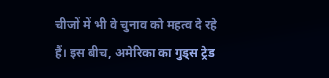चीजों में भी वे चुनाव को महत्व दे रहे हैं। इस बीच, अमेरिका का गुड्स ट्रेड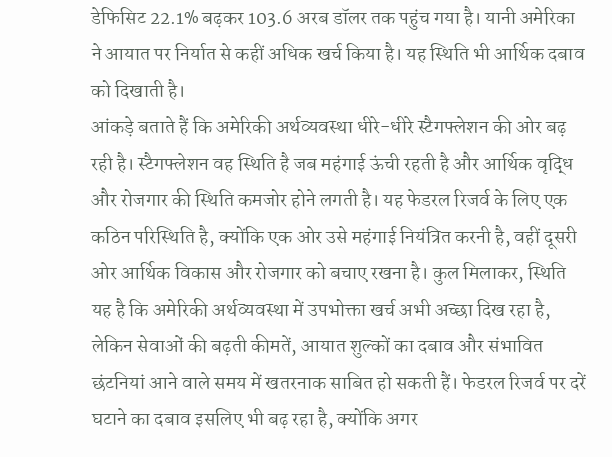डेफिसिट 22.1% बढ़कर 103.6 अरब डॉलर तक पहुंच गया है। यानी अमेरिका ने आयात पर निर्यात से कहीं अधिक खर्च किया है। यह स्थिति भी आर्थिक दबाव को दिखाती है।
आंकड़े बताते हैं कि अमेरिकी अर्थव्यवस्था धीरे-धीरे स्टैगफ्लेशन की ओर बढ़ रही है। स्टैगफ्लेशन वह स्थिति है जब महंगाई ऊंची रहती है और आर्थिक वृद्धि और रोजगार की स्थिति कमजोर होने लगती है। यह फेडरल रिजर्व के लिए एक कठिन परिस्थिति है, क्योंकि एक ओर उसे महंगाई नियंत्रित करनी है, वहीं दूसरी ओर आर्थिक विकास और रोजगार को बचाए रखना है। कुल मिलाकर, स्थिति यह है कि अमेरिकी अर्थव्यवस्था में उपभोक्ता खर्च अभी अच्छा दिख रहा है, लेकिन सेवाओं की बढ़ती कीमतें, आयात शुल्कों का दबाव और संभावित छंटनियां आने वाले समय में खतरनाक साबित हो सकती हैं। फेडरल रिजर्व पर दरें घटाने का दबाव इसलिए भी बढ़ रहा है, क्योंकि अगर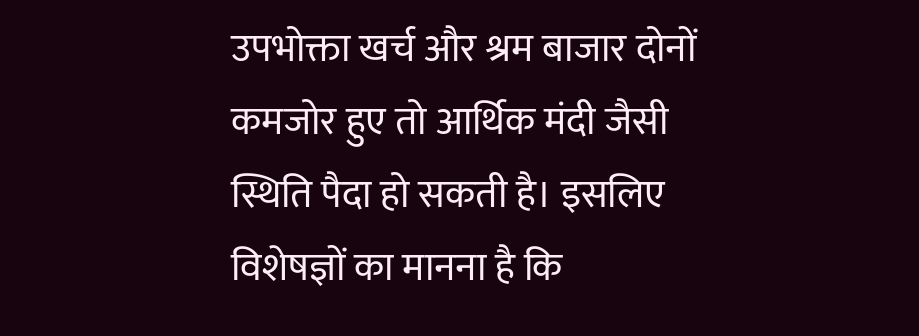उपभोक्ता खर्च और श्रम बाजार दोनों कमजोर हुए तो आर्थिक मंदी जैसी स्थिति पैदा हो सकती है। इसलिए विशेषज्ञों का मानना है कि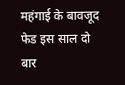महंगाई के बावजूद फेड इस साल दो बार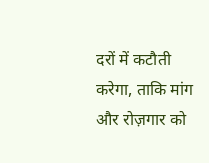दरों में कटौती करेगा, ताकि मांग और रोज़गार को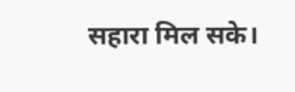सहारा मिल सके।